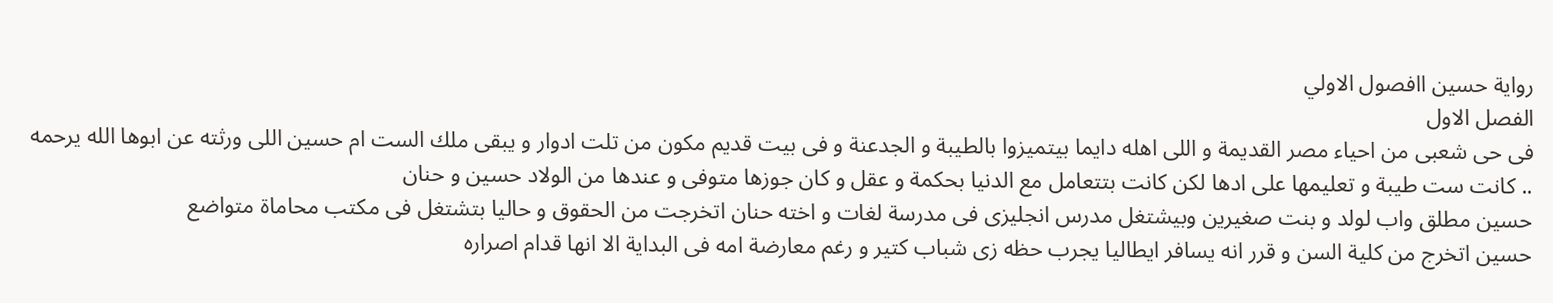رواية حسين اافصول الاولي
الفصل الاول
فى حى شعبى من احياء مصر القديمة و اللى اهله دايما بيتميزوا بالطيبة و الجدعنة و فى بيت قديم مكون من تلت ادوار و يبقى ملك الست ام حسين اللى ورثته عن ابوها الله يرحمه .. كانت ست طيبة و تعليمها على ادها لكن كانت بتتعامل مع الدنيا بحكمة و عقل و كان جوزها متوفى و عندها من الولاد حسين و حنان
حسين مطلق واب لولد و بنت صغيرين وبيشتغل مدرس انجليزى فى مدرسة لغات و اخته حنان اتخرجت من الحقوق و حاليا بتشتغل فى مكتب محاماة متواضع
حسين اتخرج من كلية السن و قرر انه يسافر ايطاليا يجرب حظه زى شباب كتير و رغم معارضة امه فى البداية الا انها قدام اصراره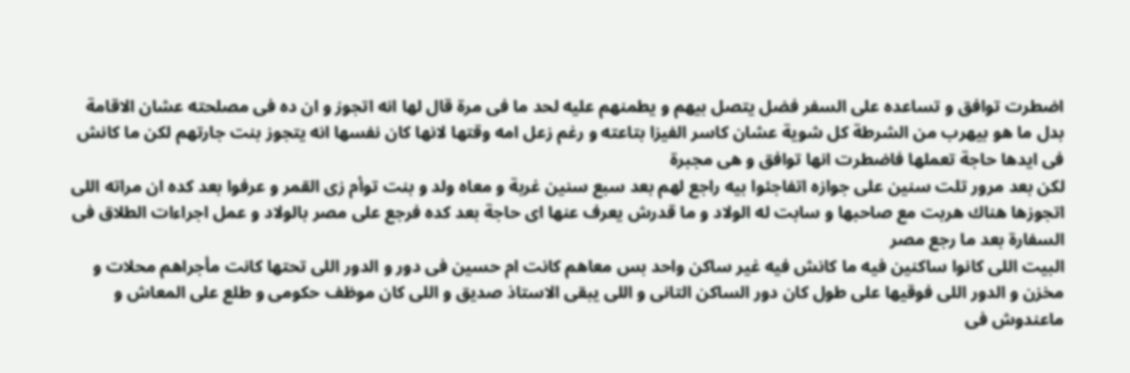اضطرت توافق و تساعده على السفر فضل يتصل بيهم و يطمنهم عليه لحد ما فى مرة قال لها انه اتجوز و ان ده فى مصلحته عشان الاقامة بدل ما هو بيهرب من الشرطة كل شوية عشان كاسر الفيزا بتاعته و رغم زعل امه وقتها لانها كان نفسها انه يتجوز بنت جارتهم لكن ما كانش فى ايدها حاجة تعملها فاضطرت انها توافق و هى مجبرة
لكن بعد مرور تلت سنين على جوازه اتفاجئوا بيه راجع لهم بعد سبع سنين غربة و معاه ولد و بنت توأم زى القمر و عرفوا بعد كده ان مراته اللى اتجوزها هناك هربت مع صاحبها و سابت له الولاد و ما قدرش يعرف عنها اى حاجة بعد كده فرجع على مصر بالولاد و عمل اجراءات الطلاق فى السفارة بعد ما رجع مصر
البيت اللى كانوا ساكنين فيه ما كانش فيه غير ساكن واحد بس معاهم كانت ام حسين فى دور و الدور اللى تحتها كانت مأجراهم محلات و مخزن و الدور اللى فوقيها على طول كان دور الساكن التانى و اللى يبقى الاستاذ صديق و اللى كان موظف حكومى و طلع على المعاش و ماعندوش فى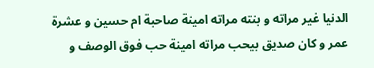الدنيا غير مراته و بنته مراته امينة صاحبة ام حسين و عشرة عمر و كان صديق بيحب مراته امينة حب فوق الوصف و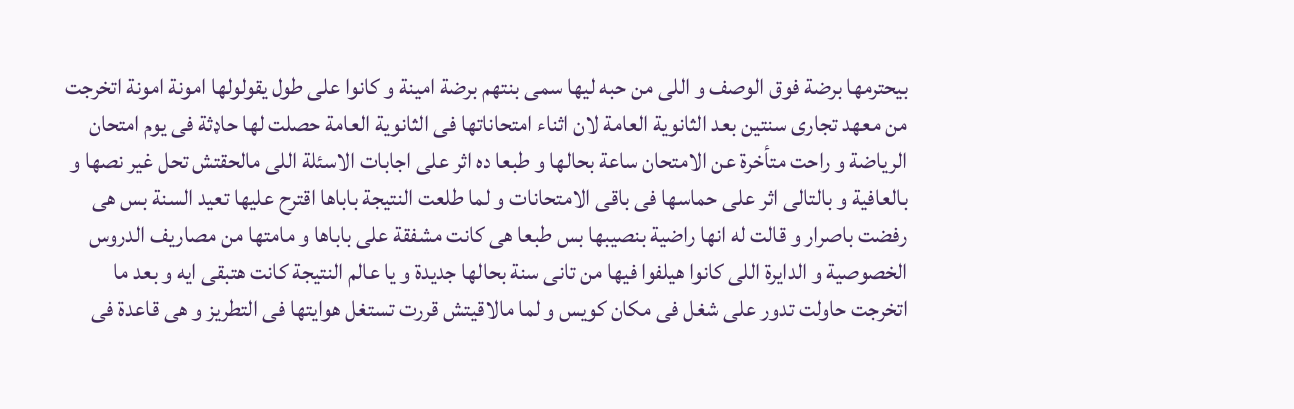بيحترمها برضة فوق الوصف و اللى من حبه ليها سمى بنتهم برضة امينة و كانوا على طول يقولولها امونة امونة اتخرجت من معهد تجارى سنتين بعد الثانوية العامة لان اثناء امتحاناتها فى الثانوية العامة حصلت لها حاډثة فى يوم امتحان الرياضة و راحت متأخرة عن الامتحان ساعة بحالها و طبعا ده اثر على اجابات الاسئلة اللى مالحقتش تحل غير نصها و بالعافية و بالتالى اثر على حماسها فى باقى الامتحانات و لما طلعت النتيجة باباها اقترح عليها تعيد السنة بس هى رفضت باصرار و قالت له انها راضية بنصيبها بس طبعا هى كانت مشفقة على باباها و مامتها من مصاريف الدروس الخصوصية و الدايرة اللى كانوا هيلفوا فيها من تانى سنة بحالها جديدة و يا عالم النتيجة كانت هتبقى ايه و بعد ما اتخرجت حاولت تدور على شغل فى مكان كويس و لما مالاقيتش قررت تستغل هوايتها فى التطريز و هى قاعدة فى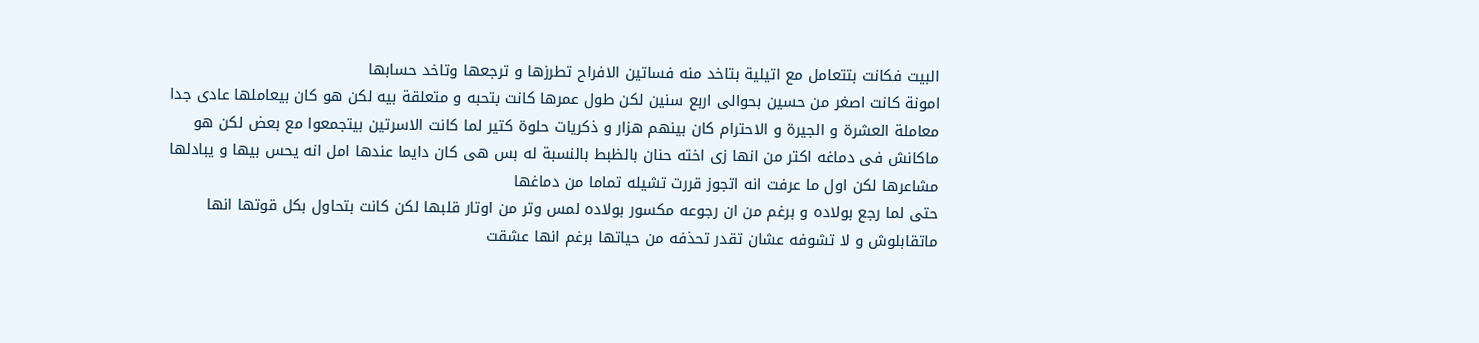البيت فكانت بتتعامل مع اتيلية بتاخد منه فساتين الافراح تطرزها و ترجعها وتاخد حسابها
امونة كانت اصغر من حسين بحوالى اربع سنين لكن طول عمرها كانت بتحبه و متعلقة بيه لكن هو كان بيعاملها عادى جدا معاملة العشرة و الجيرة و الاحترام كان بينهم هزار و ذكريات حلوة كتير لما كانت الاسرتين بيتجمعوا مع بعض لكن هو ماكانش فى دماغه اكتر من انها زى اخته حنان بالظبط بالنسبة له بس هى كان دايما عندها امل انه يحس بيها و يبادلها مشاعرها لكن اول ما عرفت انه اتجوز قررت تشيله تماما من دماغها
حتى لما رجع بولاده و برغم من ان رجوعه مكسور بولاده لمس وتر من اوتار قلبها لكن كانت بتحاول بكل قوتها انها ماتقابلوش و لا تشوفه عشان تقدر تحذفه من حياتها برغم انها عشقت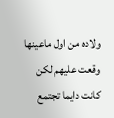ولاده من اول ماعينها وقعت عليهم لكن كانت دايما تجتمع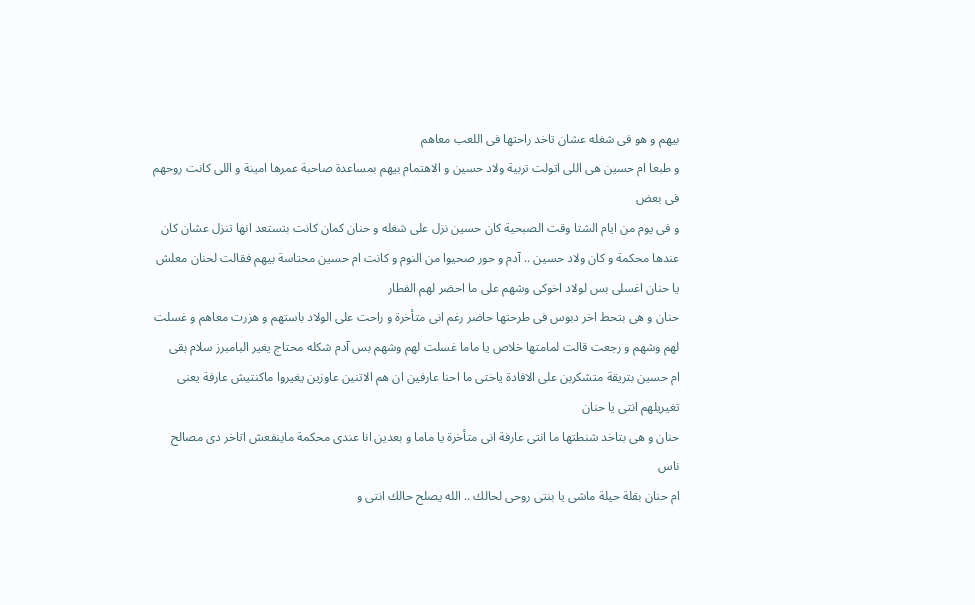بيهم و هو فى شغله عشان تاخد راحتها فى اللعب معاهم
و طبعا ام حسين هى اللى اتولت تربية ولاد حسين و الاهتمام بيهم بمساعدة صاحبة عمرها امينة و اللى كانت روحهم فى بعض
و فى يوم من ايام الشتا وقت الصبحية كان حسين نزل على شغله و حنان كمان كانت بتستعد انها تنزل عشان كان عندها محكمة و كان ولاد حسين .. آدم و حور صحيوا من النوم و كانت ام حسين محتاسة بيهم فقالت لحنان معلش يا حنان اغسلى بس لولاد اخوكى وشهم على ما احضر لهم الفطار
حنان و هى بتحط اخر دبوس فى طرحتها حاضر رغم انى متأخرة و راحت على الولاد باستهم و هزرت معاهم و غسلت لهم وشهم و رجعت قالت لمامتها خلاص يا ماما غسلت لهم وشهم بس آدم شكله محتاج يغير البامبرز سلام بقى
ام حسين بتريقة متشكربن على الافادة ياختى ما احنا عارفين ان هم الاتنين عاوزين يغيروا ماكنتيش عارفة يعنى تغيريلهم انتى يا حنان
حنان و هى بتاخد شنطتها ما انتى عارفة انى متأخرة يا ماما و بعدين انا عندى محكمة ماينفعش اتاخر دى مصالح ناس
ام حنان بقلة حيلة ماشى يا بنتى روحى لحالك .. الله يصلح حالك انتى و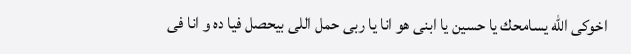اخوكى الله يسامحك يا حسين يا ابنى هو انا يا ربى حمل اللى بيحصل فيا ده و انا فى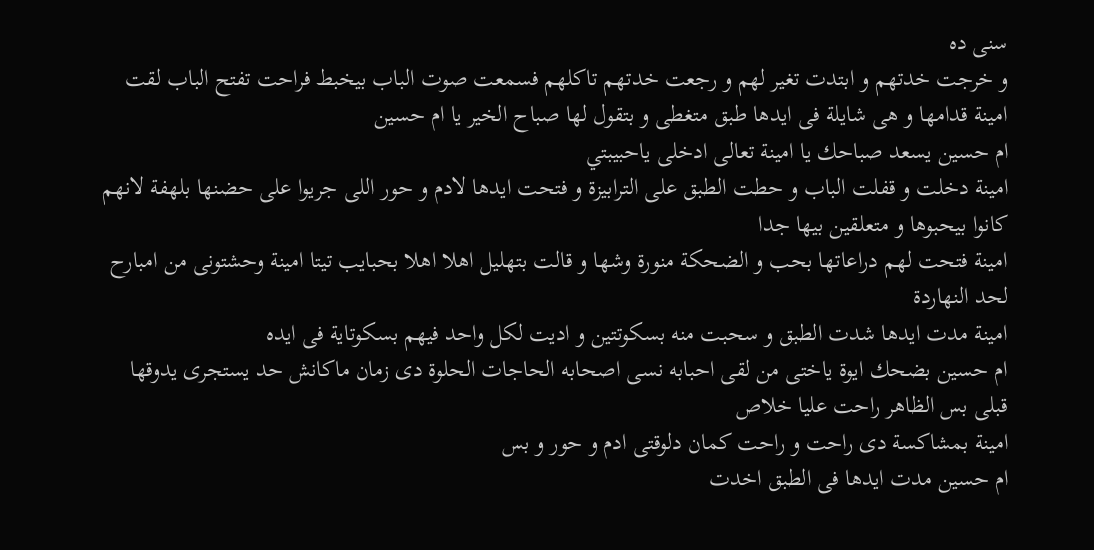سنى ده
و خرجت خدتهم و ابتدت تغير لهم و رجعت خدتهم تاكلهم فسمعت صوت الباب بيخبط فراحت تفتح الباب لقت امينة قدامها و هى شايلة فى ايدها طبق متغطى و بتقول لها صباح الخير يا ام حسين
ام حسين يسعد صباحك يا امينة تعالى ادخلى ياحبيبتي
امينة دخلت و قفلت الباب و حطت الطبق على الترابيزة و فتحت ايدها لادم و حور اللى جريوا على حضنها بلهفة لانهم كانوا بيحبوها و متعلقين بيها جدا
امينة فتحت لهم دراعاتها بحب و الضحكة منورة وشها و قالت بتهليل اهلا اهلا بحبايب تيتا امينة وحشتونى من امبارح لحد النهاردة
امينة مدت ايدها شدت الطبق و سحبت منه بسكوتتين و اديت لكل واحد فيهم بسكوتاية فى ايده
ام حسين بضحك ايوة ياختى من لقى احبابه نسى اصحابه الحاجات الحلوة دى زمان ماكانش حد يستجرى يدوقها قبلى بس الظاهر راحت عليا خلاص
امينة بمشاكسة دى راحت و راحت كمان دلوقتى ادم و حور و بس
ام حسين مدت ايدها فى الطبق اخدت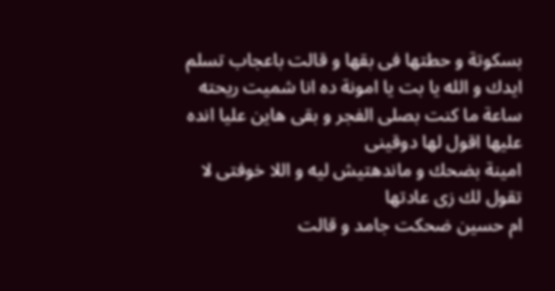بسكوتة و حطتها فى بقها و قالت باعجاب تسلم ايدك و الله يا بت يا امونة ده انا شميت ريحته ساعة ما كنت بصلى الفجر و بقى هاين عليا انده عليها اقول لها دوقينى
امينة بضحك و ماندهتيش ليه و اللا خوفتى لا تقول لك زى عادتها
ام حسين ضحكت جامد و قالت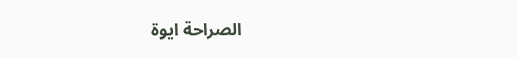الصراحة ايوة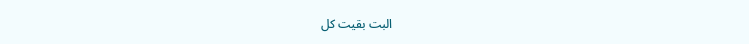البت بقيت كل